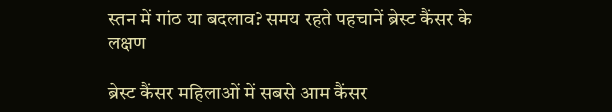स्तन में गांठ या बदलाव? समय रहते पहचानें ब्रेस्ट कैंसर के लक्षण

ब्रेस्ट कैंसर महिलाओं में सबसे आम कैंसर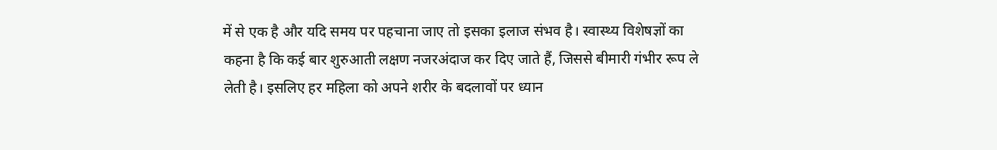में से एक है और यदि समय पर पहचाना जाए तो इसका इलाज संभव है। स्वास्थ्य विशेषज्ञों का कहना है कि कई बार शुरुआती लक्षण नजरअंदाज कर दिए जाते हैं, जिससे बीमारी गंभीर रूप ले लेती है। इसलिए हर महिला को अपने शरीर के बदलावों पर ध्यान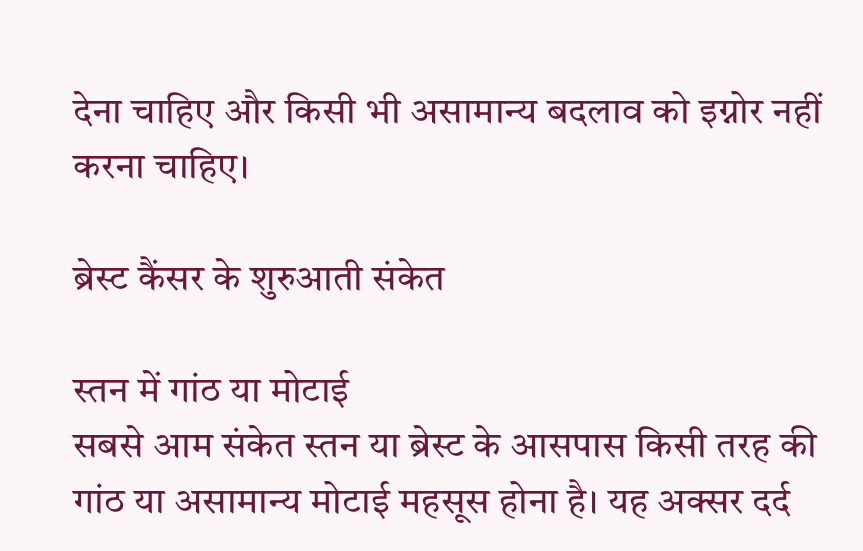देना चाहिए और किसी भी असामान्य बदलाव को इग्नोर नहीं करना चाहिए।

ब्रेस्ट कैंसर के शुरुआती संकेत

स्तन में गांठ या मोटाई
सबसे आम संकेत स्तन या ब्रेस्ट के आसपास किसी तरह की गांठ या असामान्य मोटाई महसूस होना है। यह अक्सर दर्द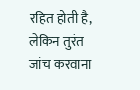रहित होती है, लेकिन तुरंत जांच करवाना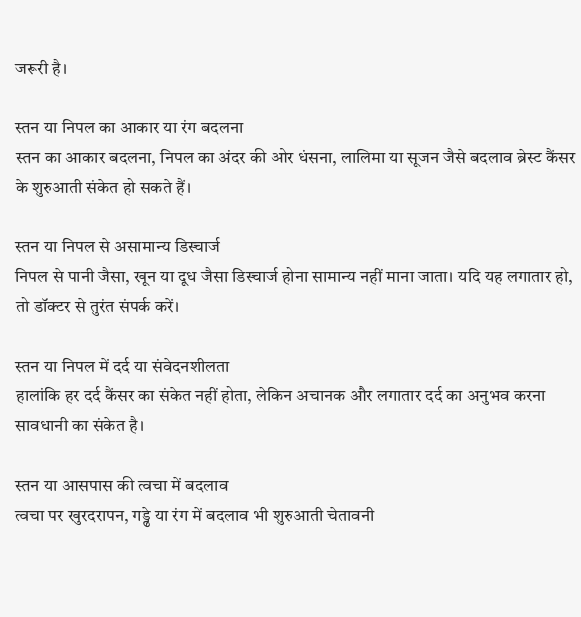जरूरी है।

स्तन या निपल का आकार या रंग बदलना
स्तन का आकार बदलना, निपल का अंदर की ओर धंसना, लालिमा या सूजन जैसे बदलाव ब्रेस्ट कैंसर के शुरुआती संकेत हो सकते हैं।

स्तन या निपल से असामान्य डिस्चार्ज
निपल से पानी जैसा, खून या दूध जैसा डिस्चार्ज होना सामान्य नहीं माना जाता। यदि यह लगातार हो, तो डॉक्टर से तुरंत संपर्क करें।

स्तन या निपल में दर्द या संवेदनशीलता
हालांकि हर दर्द कैंसर का संकेत नहीं होता, लेकिन अचानक और लगातार दर्द का अनुभव करना सावधानी का संकेत है।

स्तन या आसपास की त्वचा में बदलाव
त्वचा पर खुरदरापन, गड्ढे या रंग में बदलाव भी शुरुआती चेतावनी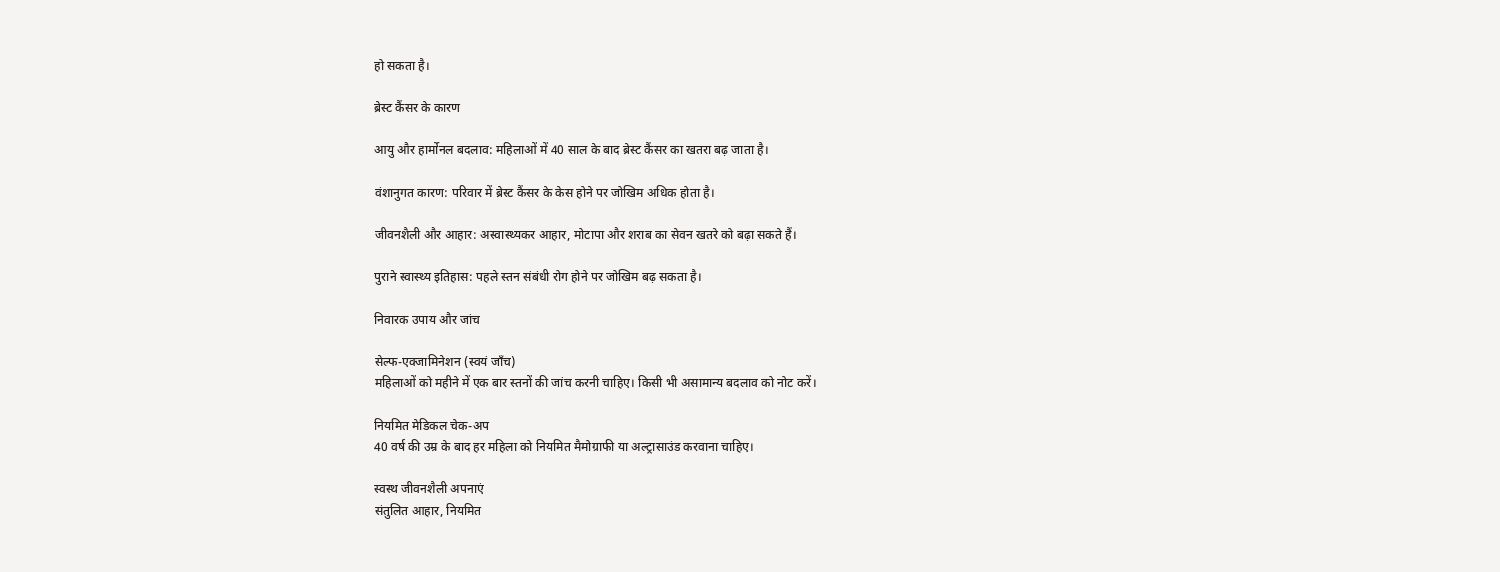हो सकता है।

ब्रेस्ट कैंसर के कारण

आयु और हार्मोनल बदलाव: महिलाओं में 40 साल के बाद ब्रेस्ट कैंसर का खतरा बढ़ जाता है।

वंशानुगत कारण: परिवार में ब्रेस्ट कैंसर के केस होने पर जोखिम अधिक होता है।

जीवनशैली और आहार: अस्वास्थ्यकर आहार, मोटापा और शराब का सेवन खतरे को बढ़ा सकते हैं।

पुराने स्वास्थ्य इतिहास: पहले स्तन संबंधी रोग होने पर जोखिम बढ़ सकता है।

निवारक उपाय और जांच

सेल्फ-एक्जामिनेशन (स्वयं जाँच)
महिलाओं को महीने में एक बार स्तनों की जांच करनी चाहिए। किसी भी असामान्य बदलाव को नोट करें।

नियमित मेडिकल चेक-अप
40 वर्ष की उम्र के बाद हर महिला को नियमित मैमोग्राफी या अल्ट्रासाउंड करवाना चाहिए।

स्वस्थ जीवनशैली अपनाएं
संतुलित आहार, नियमित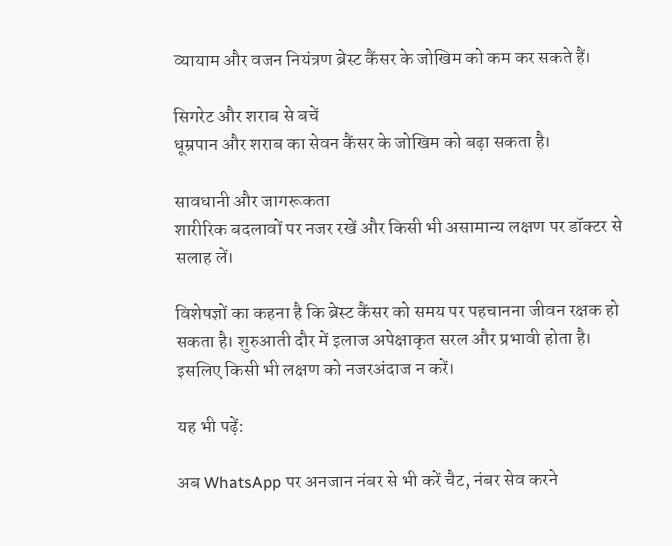व्यायाम और वजन नियंत्रण ब्रेस्ट कैंसर के जोखिम को कम कर सकते हैं।

सिगरेट और शराब से बचें
धूम्रपान और शराब का सेवन कैंसर के जोखिम को बढ़ा सकता है।

सावधानी और जागरूकता
शारीरिक बदलावों पर नजर रखें और किसी भी असामान्य लक्षण पर डॉक्टर से सलाह लें।

विशेषज्ञों का कहना है कि ब्रेस्ट कैंसर को समय पर पहचानना जीवन रक्षक हो सकता है। शुरुआती दौर में इलाज अपेक्षाकृत सरल और प्रभावी होता है। इसलिए किसी भी लक्षण को नजरअंदाज न करें।

यह भी पढ़ें:

अब WhatsApp पर अनजान नंबर से भी करें चैट, नंबर सेव करने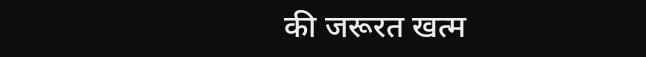की जरूरत खत्म